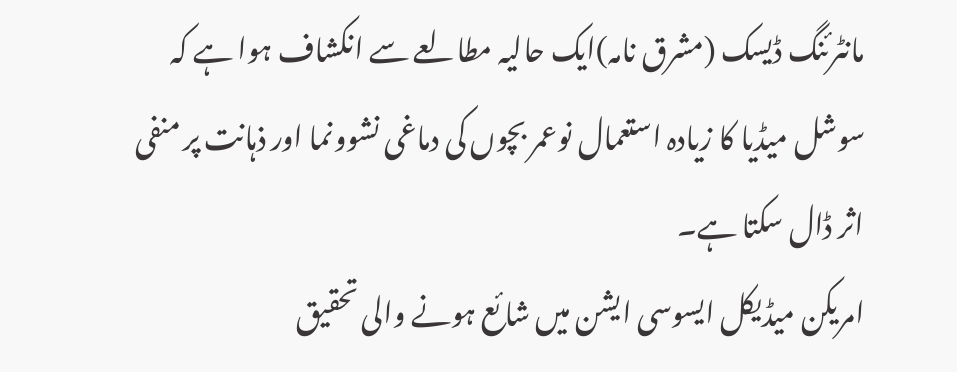مانٹرئنگ ڈیسک (مشرق نامہ)ایک حالیہ مطالعے سے انکشاف ہوا ہے کہ سوشل میڈیا کا زیادہ استعمال نوعمر بچوں کی دماغی نشوونما اور ذہانت پر منفی اثر ڈال سکتا ہے۔
امریکن میڈیکل ایسوسی ایشن میں شائع ہونے والی تحقیق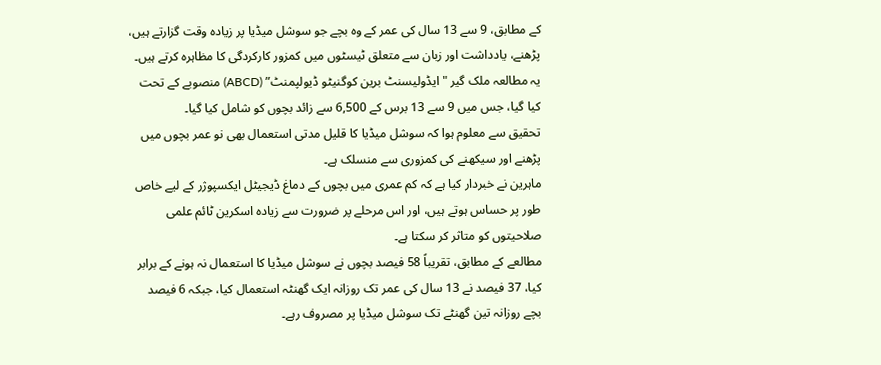کے مطابق، 9 سے 13 سال کی عمر کے وہ بچے جو سوشل میڈیا پر زیادہ وقت گزارتے ہیں، پڑھنے، یادداشت اور زبان سے متعلق ٹیسٹوں میں کمزور کارکردگی کا مظاہرہ کرتے ہیں۔
یہ مطالعہ ملک گیر "ایڈولیسنٹ برین کوگنیٹو ڈیولپمنٹ” (ABCD) منصوبے کے تحت کیا گیا، جس میں 9 سے 13 برس کے 6,500 سے زائد بچوں کو شامل کیا گیا۔
تحقیق سے معلوم ہوا کہ سوشل میڈیا کا قلیل مدتی استعمال بھی نو عمر بچوں میں پڑھنے اور سیکھنے کی کمزوری سے منسلک ہے۔
ماہرین نے خبردار کیا ہے کہ کم عمری میں بچوں کے دماغ ڈیجیٹل ایکسپوژر کے لیے خاص طور پر حساس ہوتے ہیں، اور اس مرحلے پر ضرورت سے زیادہ اسکرین ٹائم علمی صلاحیتوں کو متاثر کر سکتا ہے۔
مطالعے کے مطابق، تقریباً 58 فیصد بچوں نے سوشل میڈیا کا استعمال نہ ہونے کے برابر کیا، 37 فیصد نے 13 سال کی عمر تک روزانہ ایک گھنٹہ استعمال کیا، جبکہ 6 فیصد بچے روزانہ تین گھنٹے تک سوشل میڈیا پر مصروف رہے۔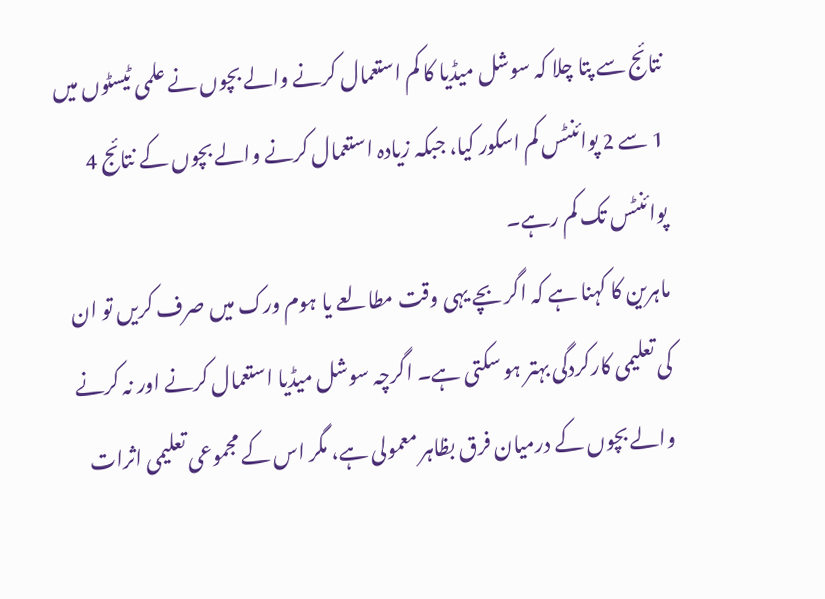نتائج سے پتا چلا کہ سوشل میڈیا کا کم استعمال کرنے والے بچوں نے علمی ٹیسٹوں میں 1 سے 2 پوائنٹس کم اسکور کیا، جبکہ زیادہ استعمال کرنے والے بچوں کے نتائج 4 پوائنٹس تک کم رہے۔
ماہرین کا کہنا ہے کہ اگر بچے یہی وقت مطالعے یا ہوم ورک میں صرف کریں تو ان کی تعلیمی کارکردگی بہتر ہو سکتی ہے۔ اگرچہ سوشل میڈیا استعمال کرنے اور نہ کرنے والے بچوں کے درمیان فرق بظاہر معمولی ہے، مگر اس کے مجموعی تعلیمی اثرات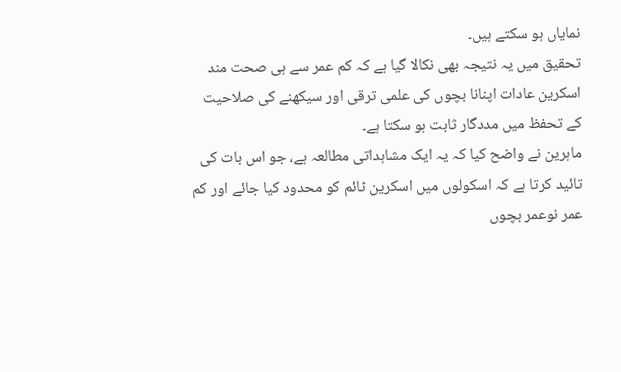نمایاں ہو سکتے ہیں۔
تحقیق میں یہ نتیجہ بھی نکالا گیا ہے کہ کم عمر سے ہی صحت مند اسکرین عادات اپنانا بچوں کی علمی ترقی اور سیکھنے کی صلاحیت کے تحفظ میں مددگار ثابت ہو سکتا ہے۔
ماہرین نے واضح کیا کہ یہ ایک مشاہداتی مطالعہ ہے، جو اس بات کی تائید کرتا ہے کہ اسکولوں میں اسکرین ٹائم کو محدود کیا جائے اور کم عمر نوعمر بچوں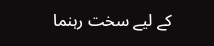کے لیے سخت رہنما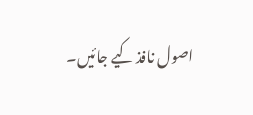اصول نافذ کیے جائیں۔